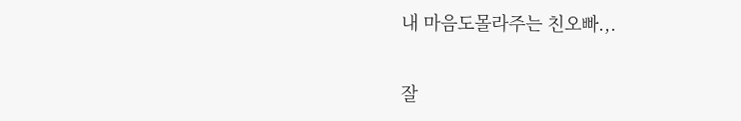내 마음도몰라주는 친오빠.,.

잘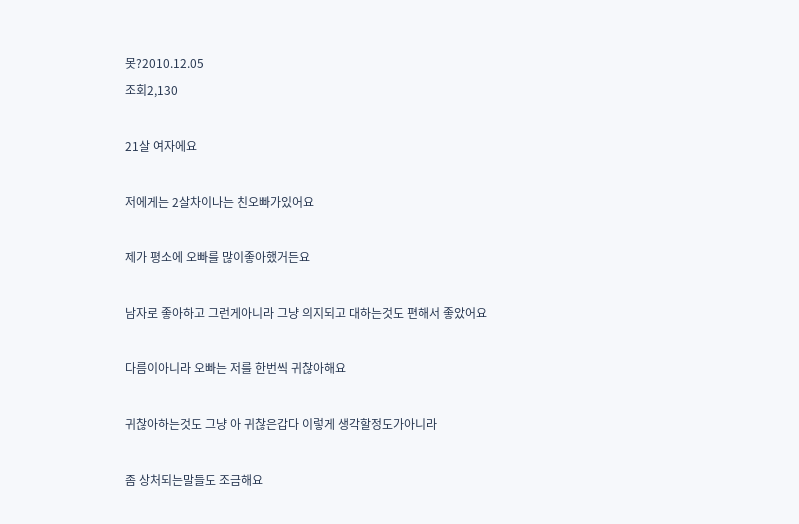못?2010.12.05
조회2,130

21살 여자에요

저에게는 2살차이나는 친오빠가있어요

제가 평소에 오빠를 많이좋아했거든요

남자로 좋아하고 그런게아니라 그냥 의지되고 대하는것도 편해서 좋았어요

다름이아니라 오빠는 저를 한번씩 귀찮아해요

귀찮아하는것도 그냥 아 귀찮은갑다 이렇게 생각할정도가아니라

좀 상처되는말들도 조금해요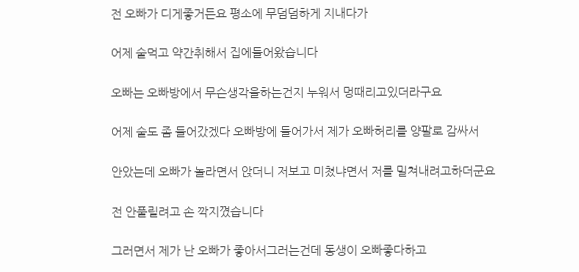전 오빠가 디게좋거든요 평소에 무덤덤하게 지내다가

어제 술먹고 약간취해서 집에들어왔습니다

오빠는 오빠방에서 무슨생각을하는건지 누워서 멍때리고있더라구요

어제 술도 좀 들어갔겠다 오빠방에 들어가서 제가 오빠허리를 양팔로 감싸서

안았는데 오빠가 놀라면서 앉더니 저보고 미쳤냐면서 저를 밀쳐내려고하더군요

전 안풀릴려고 손 깍지꼈습니다

그러면서 제가 난 오빠가 좋아서그러는건데 동생이 오빠좋다하고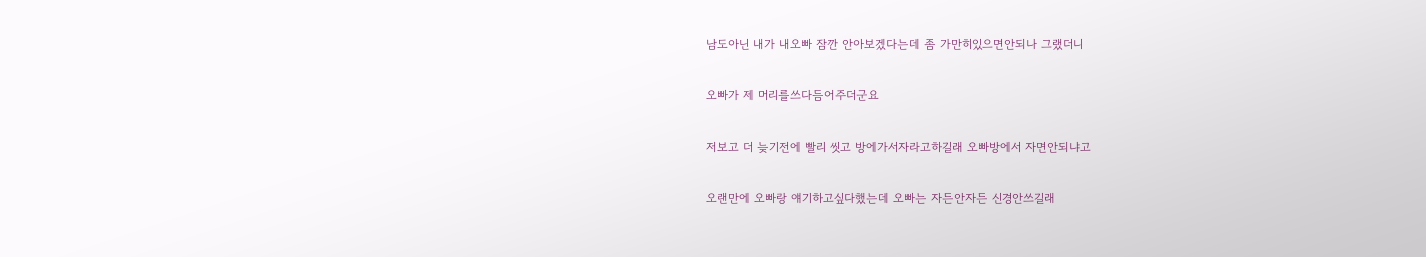남도아닌 내가 내오빠 잠깐 안아보겠다는데 좀 가만히있으면안되나 그랬더니

오빠가 제 머리를쓰다듬어주더군요

저보고 더 늦기전에 빨리 씻고 방에가서자라고하길래 오빠방에서 자면안되냐고

오랜만에 오빠랑 얘기하고싶다했는데 오빠는 자든안자든 신경안쓰길래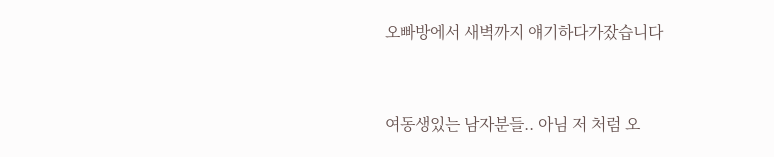오빠방에서 새벽까지 얘기하다가잤습니다



여동생있는 남자분들.. 아님 저 처럼 오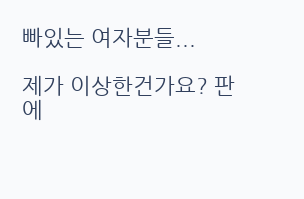빠있는 여자분들...

제가 이상한건가요? 판에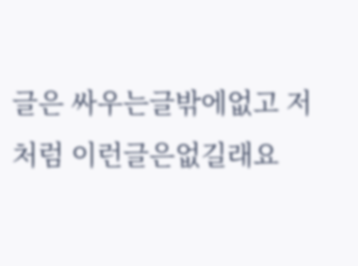글은 싸우는글밖에없고 저 처럼 이런글은없길래요